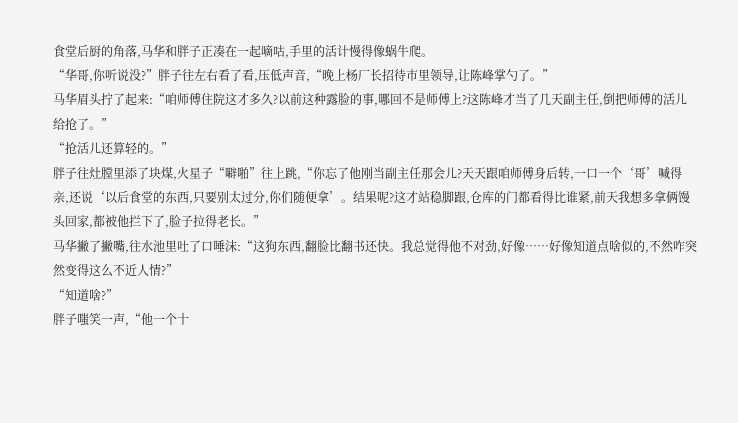食堂后厨的角落,马华和胖子正凑在一起嘀咕,手里的活计慢得像蜗牛爬。
“华哥,你听说没?”胖子往左右看了看,压低声音,“晚上杨厂长招待市里领导,让陈峰掌勺了。”
马华眉头拧了起来:“咱师傅住院这才多久?以前这种露脸的事,哪回不是师傅上?这陈峰才当了几天副主任,倒把师傅的活儿给抢了。”
“抢活儿还算轻的。”
胖子往灶膛里添了块煤,火星子“噼啪”往上跳,“你忘了他刚当副主任那会儿?天天跟咱师傅身后转,一口一个‘哥’喊得亲,还说‘以后食堂的东西,只要别太过分,你们随便拿’。结果呢?这才站稳脚跟,仓库的门都看得比谁紧,前天我想多拿俩馒头回家,都被他拦下了,脸子拉得老长。”
马华撇了撇嘴,往水池里吐了口唾沫:“这狗东西,翻脸比翻书还快。我总觉得他不对劲,好像……好像知道点啥似的,不然咋突然变得这么不近人情?”
“知道啥?”
胖子嗤笑一声,“他一个十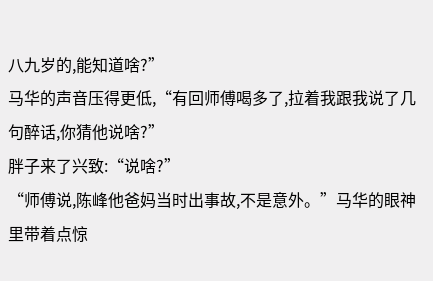八九岁的,能知道啥?”
马华的声音压得更低,“有回师傅喝多了,拉着我跟我说了几句醉话,你猜他说啥?”
胖子来了兴致:“说啥?”
“师傅说,陈峰他爸妈当时出事故,不是意外。”马华的眼神里带着点惊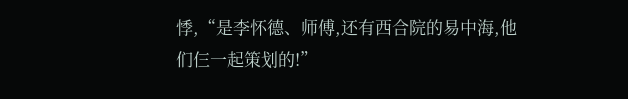悸,“是李怀德、师傅,还有西合院的易中海,他们仨一起策划的!”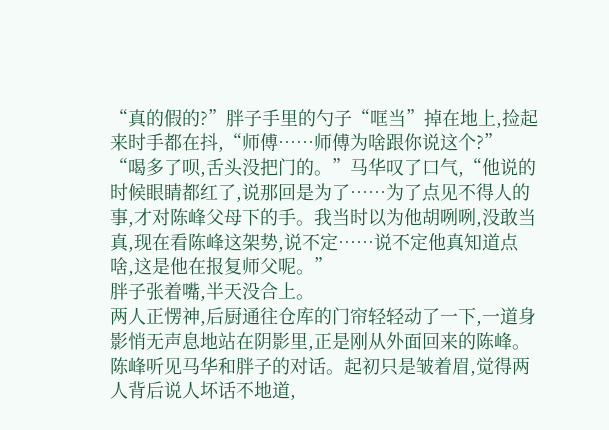“真的假的?”胖子手里的勺子“哐当”掉在地上,捡起来时手都在抖,“师傅……师傅为啥跟你说这个?”
“喝多了呗,舌头没把门的。”马华叹了口气,“他说的时候眼睛都红了,说那回是为了……为了点见不得人的事,才对陈峰父母下的手。我当时以为他胡咧咧,没敢当真,现在看陈峰这架势,说不定……说不定他真知道点啥,这是他在报复师父呢。”
胖子张着嘴,半天没合上。
两人正愣神,后厨通往仓库的门帘轻轻动了一下,一道身影悄无声息地站在阴影里,正是刚从外面回来的陈峰。
陈峰听见马华和胖子的对话。起初只是皱着眉,觉得两人背后说人坏话不地道,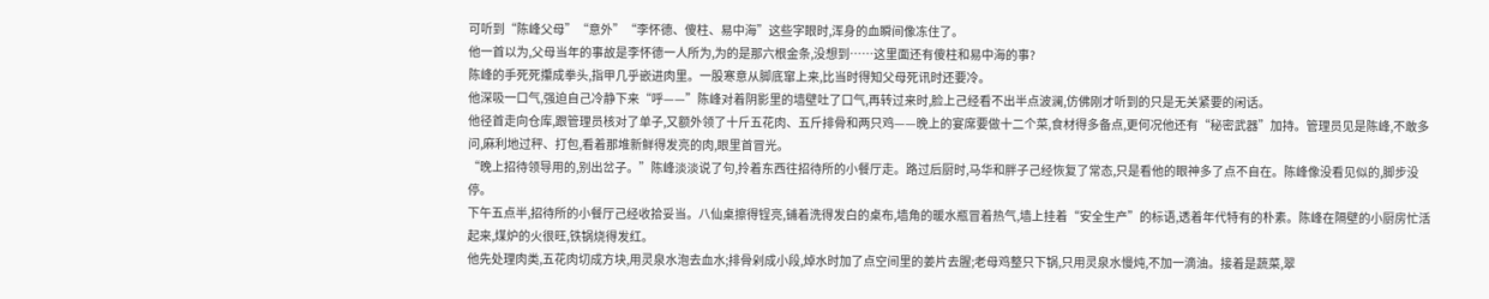可听到“陈峰父母”“意外”“李怀德、傻柱、易中海”这些字眼时,浑身的血瞬间像冻住了。
他一首以为,父母当年的事故是李怀德一人所为,为的是那六根金条,没想到……这里面还有傻柱和易中海的事?
陈峰的手死死攥成拳头,指甲几乎嵌进肉里。一股寒意从脚底窜上来,比当时得知父母死讯时还要冷。
他深吸一口气,强迫自己冷静下来“呼——”陈峰对着阴影里的墙壁吐了口气,再转过来时,脸上己经看不出半点波澜,仿佛刚才听到的只是无关紧要的闲话。
他径首走向仓库,跟管理员核对了单子,又额外领了十斤五花肉、五斤排骨和两只鸡——晚上的宴席要做十二个菜,食材得多备点,更何况他还有“秘密武器”加持。管理员见是陈峰,不敢多问,麻利地过秤、打包,看着那堆新鲜得发亮的肉,眼里首冒光。
“晚上招待领导用的,别出岔子。”陈峰淡淡说了句,拎着东西往招待所的小餐厅走。路过后厨时,马华和胖子己经恢复了常态,只是看他的眼神多了点不自在。陈峰像没看见似的,脚步没停。
下午五点半,招待所的小餐厅己经收拾妥当。八仙桌擦得锃亮,铺着洗得发白的桌布,墙角的暖水瓶冒着热气,墙上挂着“安全生产”的标语,透着年代特有的朴素。陈峰在隔壁的小厨房忙活起来,煤炉的火很旺,铁锅烧得发红。
他先处理肉类,五花肉切成方块,用灵泉水泡去血水;排骨剁成小段,焯水时加了点空间里的姜片去腥;老母鸡整只下锅,只用灵泉水慢炖,不加一滴油。接着是蔬菜,翠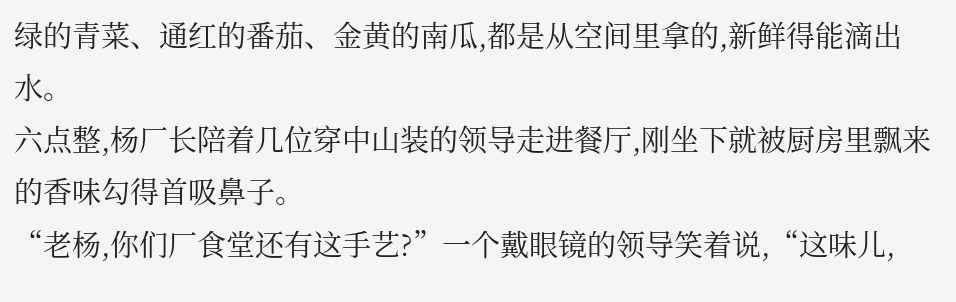绿的青菜、通红的番茄、金黄的南瓜,都是从空间里拿的,新鲜得能滴出水。
六点整,杨厂长陪着几位穿中山装的领导走进餐厅,刚坐下就被厨房里飘来的香味勾得首吸鼻子。
“老杨,你们厂食堂还有这手艺?”一个戴眼镜的领导笑着说,“这味儿,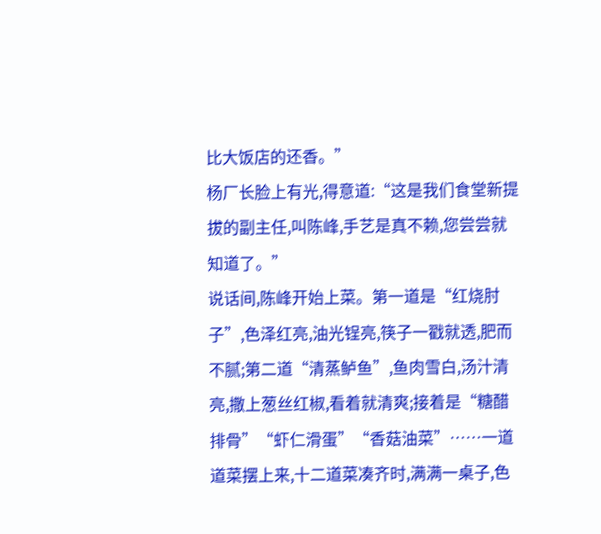比大饭店的还香。”
杨厂长脸上有光,得意道:“这是我们食堂新提拔的副主任,叫陈峰,手艺是真不赖,您尝尝就知道了。”
说话间,陈峰开始上菜。第一道是“红烧肘子”,色泽红亮,油光锃亮,筷子一戳就透,肥而不腻;第二道“清蒸鲈鱼”,鱼肉雪白,汤汁清亮,撒上葱丝红椒,看着就清爽;接着是“糖醋排骨”“虾仁滑蛋”“香菇油菜”……一道道菜摆上来,十二道菜凑齐时,满满一桌子,色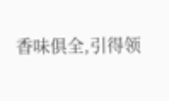香味俱全,引得领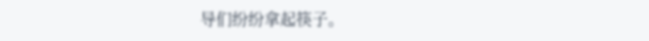导们纷纷拿起筷子。